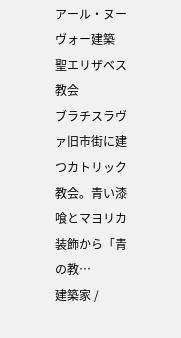アール・ヌーヴォー建築
聖エリザベス教会
ブラチスラヴァ旧市街に建つカトリック教会。青い漆喰とマヨリカ装飾から「青の教…
建築家 /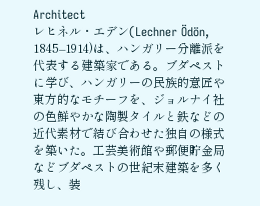Architect
レヒネル・エデン(Lechner Ödön, 1845–1914)は、ハンガリー分離派を代表する建築家である。ブダペストに学び、ハンガリーの民族的意匠や東方的なモチーフを、ジョルナイ社の色鮮やかな陶製タイルと鉄などの近代素材で結び合わせた独自の様式を築いた。工芸美術館や郵便貯金局などブダペストの世紀末建築を多く残し、装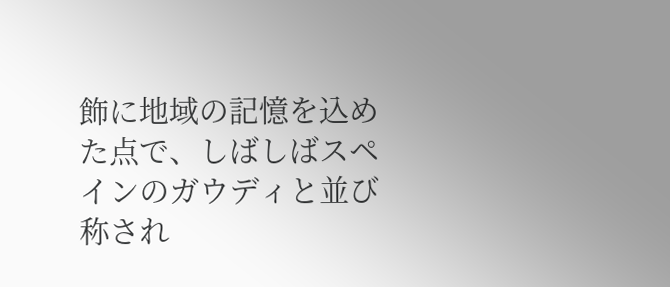飾に地域の記憶を込めた点で、しばしばスペインのガウディと並び称され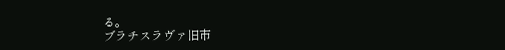る。
ブラチスラヴァ旧市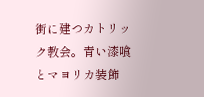街に建つカトリック教会。青い漆喰とマヨリカ装飾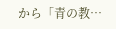から「青の教…